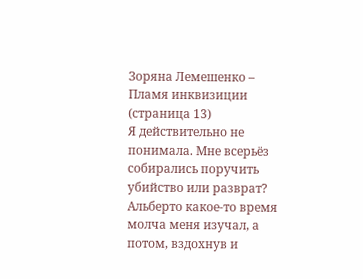Зоряна Лемешенко – Пламя инквизиции (страница 13)
Я действительно не понимала. Мне всерьёз собирались поручить убийство или разврат? Альберто какое-то время молча меня изучал, а потом, вздохнув и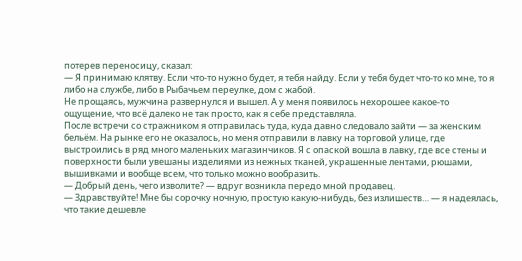потерев переносицу, сказал:
— Я принимаю клятву. Если что-то нужно будет, я тебя найду. Если у тебя будет что-то ко мне, то я либо на службе, либо в Рыбачьем переулке, дом с жабой.
Не прощаясь, мужчина развернулся и вышел. А у меня появилось нехорошее какое-то ощущение, что всё далеко не так просто, как я себе представляла.
После встречи со стражником я отправилась туда, куда давно следовало зайти — за женским бельём. На рынке его не оказалось, но меня отправили в лавку на торговой улице, где выстроились в ряд много маленьких магазинчиков. Я с опаской вошла в лавку, где все стены и поверхности были увешаны изделиями из нежных тканей, украшенные лентами, рюшами, вышивками и вообще всем, что только можно вообразить.
— Добрый день, чего изволите? — вдруг возникла передо мной продавец.
— Здравствуйте! Мне бы сорочку ночную, простую какую-нибудь, без излишеств… — я надеялась, что такие дешевле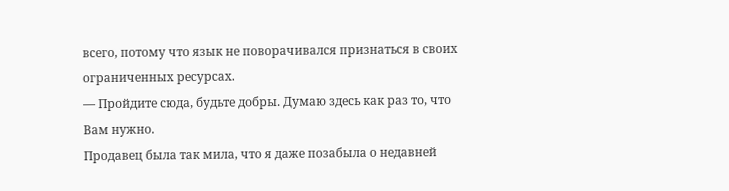всего, потому что язык не поворачивался признаться в своих ограниченных ресурсах.
— Пройдите сюда, будьте добры. Думаю здесь как раз то, что Вам нужно.
Продавец была так мила, что я даже позабыла о недавней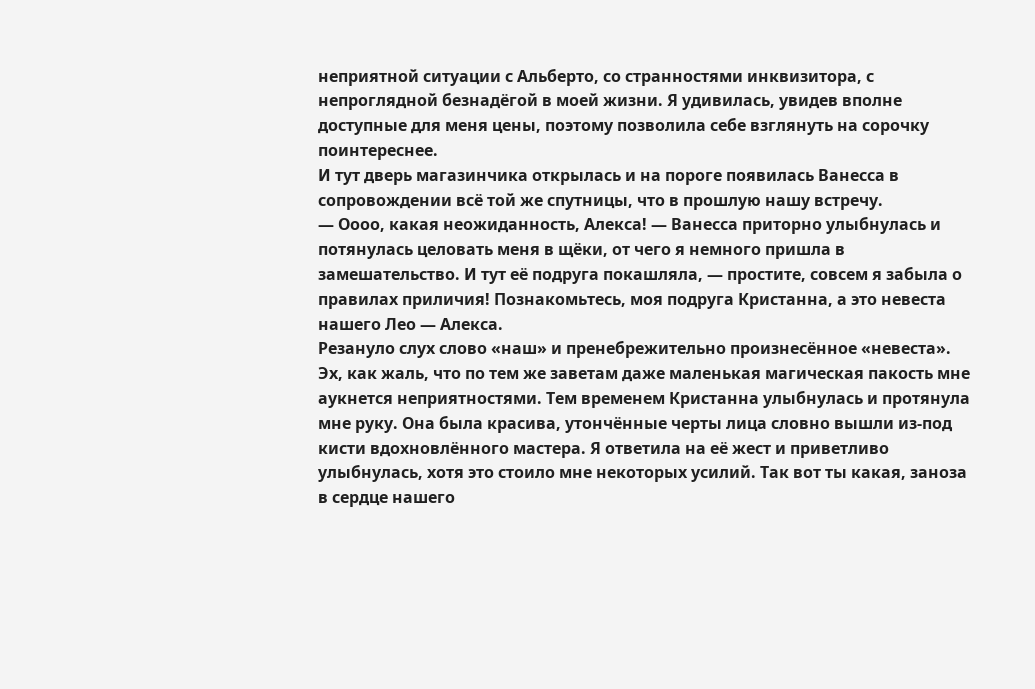неприятной ситуации с Альберто, со странностями инквизитора, с непроглядной безнадёгой в моей жизни. Я удивилась, увидев вполне доступные для меня цены, поэтому позволила себе взглянуть на сорочку поинтереснее.
И тут дверь магазинчика открылась и на пороге появилась Ванесса в сопровождении всё той же спутницы, что в прошлую нашу встречу.
— Оооо, какая неожиданность, Алекса! — Ванесса приторно улыбнулась и потянулась целовать меня в щёки, от чего я немного пришла в замешательство. И тут её подруга покашляла, — простите, совсем я забыла о правилах приличия! Познакомьтесь, моя подруга Кристанна, а это невеста нашего Лео — Алекса.
Резануло слух слово «наш» и пренебрежительно произнесённое «невеста». Эх, как жаль, что по тем же заветам даже маленькая магическая пакость мне аукнется неприятностями. Тем временем Кристанна улыбнулась и протянула мне руку. Она была красива, утончённые черты лица словно вышли из-под кисти вдохновлённого мастера. Я ответила на её жест и приветливо улыбнулась, хотя это стоило мне некоторых усилий. Так вот ты какая, заноза в сердце нашего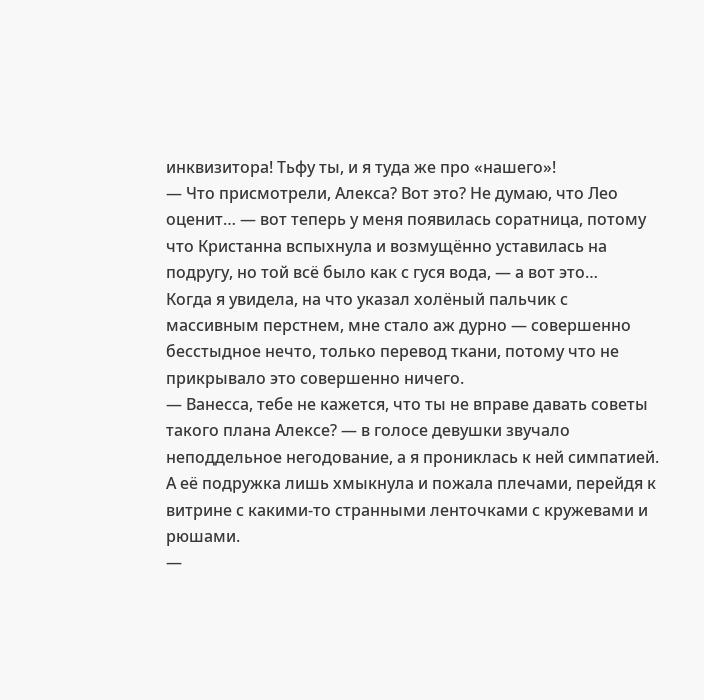инквизитора! Тьфу ты, и я туда же про «нашего»!
— Что присмотрели, Алекса? Вот это? Не думаю, что Лео оценит… — вот теперь у меня появилась соратница, потому что Кристанна вспыхнула и возмущённо уставилась на подругу, но той всё было как с гуся вода, — а вот это…
Когда я увидела, на что указал холёный пальчик с массивным перстнем, мне стало аж дурно — совершенно бесстыдное нечто, только перевод ткани, потому что не прикрывало это совершенно ничего.
— Ванесса, тебе не кажется, что ты не вправе давать советы такого плана Алексе? — в голосе девушки звучало неподдельное негодование, а я прониклась к ней симпатией.
А её подружка лишь хмыкнула и пожала плечами, перейдя к витрине с какими-то странными ленточками с кружевами и рюшами.
—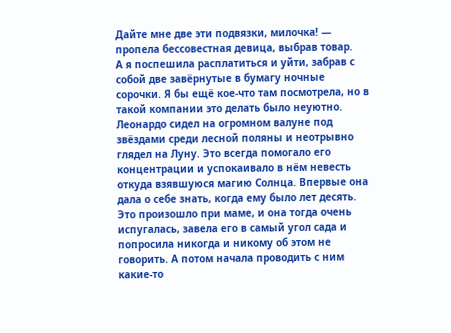Дайте мне две эти подвязки, милочка! — пропела бессовестная девица, выбрав товар.
А я поспешила расплатиться и уйти, забрав с собой две завёрнутые в бумагу ночные сорочки. Я бы ещё кое-что там посмотрела, но в такой компании это делать было неуютно.
Леонардо сидел на огромном валуне под звёздами среди лесной поляны и неотрывно глядел на Луну. Это всегда помогало его концентрации и успокаивало в нём невесть откуда взявшуюся магию Солнца. Впервые она дала о себе знать, когда ему было лет десять. Это произошло при маме, и она тогда очень испугалась, завела его в самый угол сада и попросила никогда и никому об этом не говорить. А потом начала проводить с ним какие-то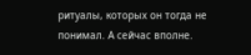ритуалы, которых он тогда не понимал. А сейчас вполне.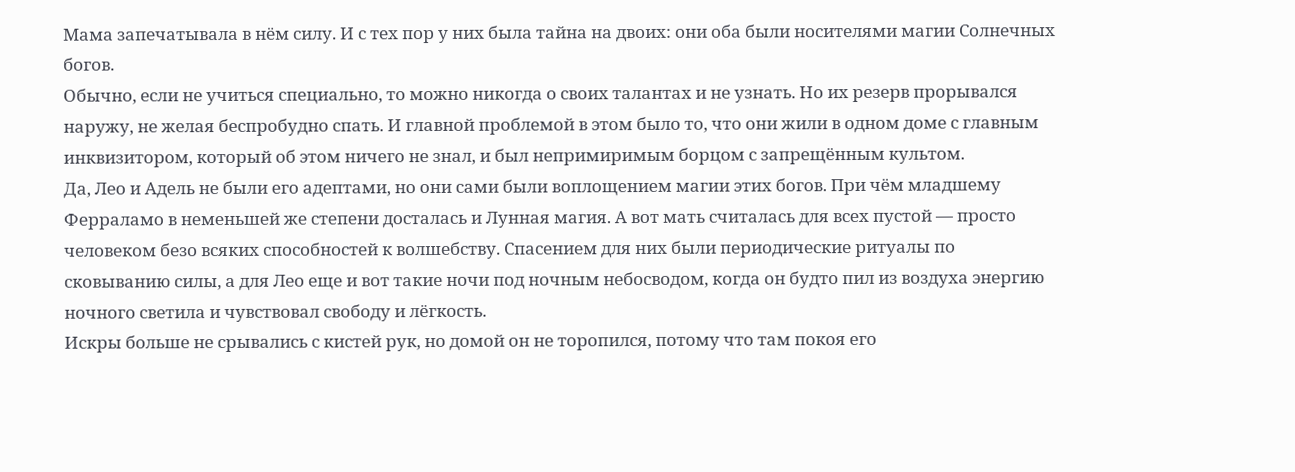Мама запечатывала в нём силу. И с тех пор у них была тайна на двоих: они оба были носителями магии Солнечных богов.
Обычно, если не учиться специально, то можно никогда о своих талантах и не узнать. Но их резерв прорывался наружу, не желая беспробудно спать. И главной проблемой в этом было то, что они жили в одном доме с главным инквизитором, который об этом ничего не знал, и был непримиримым борцом с запрещённым культом.
Да, Лео и Адель не были его адептами, но они сами были воплощением магии этих богов. При чём младшему Ферраламо в неменьшей же степени досталась и Лунная магия. А вот мать считалась для всех пустой — просто человеком безо всяких способностей к волшебству. Спасением для них были периодические ритуалы по сковыванию силы, а для Лео еще и вот такие ночи под ночным небосводом, когда он будто пил из воздуха энергию ночного светила и чувствовал свободу и лёгкость.
Искры больше не срывались с кистей рук, но домой он не торопился, потому что там покоя его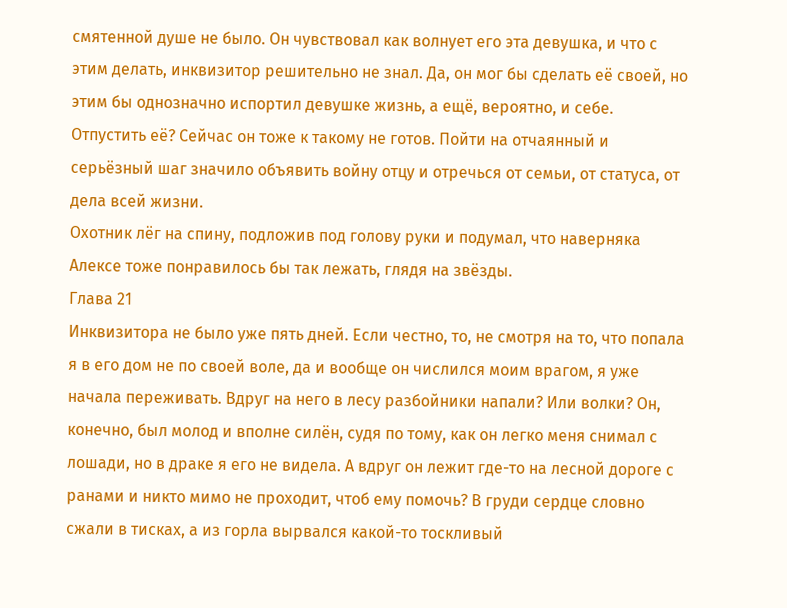смятенной душе не было. Он чувствовал как волнует его эта девушка, и что с этим делать, инквизитор решительно не знал. Да, он мог бы сделать её своей, но этим бы однозначно испортил девушке жизнь, а ещё, вероятно, и себе. Отпустить её? Сейчас он тоже к такому не готов. Пойти на отчаянный и серьёзный шаг значило объявить войну отцу и отречься от семьи, от статуса, от дела всей жизни.
Охотник лёг на спину, подложив под голову руки и подумал, что наверняка Алексе тоже понравилось бы так лежать, глядя на звёзды.
Глава 21
Инквизитора не было уже пять дней. Если честно, то, не смотря на то, что попала я в его дом не по своей воле, да и вообще он числился моим врагом, я уже начала переживать. Вдруг на него в лесу разбойники напали? Или волки? Он, конечно, был молод и вполне силён, судя по тому, как он легко меня снимал с лошади, но в драке я его не видела. А вдруг он лежит где-то на лесной дороге с ранами и никто мимо не проходит, чтоб ему помочь? В груди сердце словно сжали в тисках, а из горла вырвался какой-то тоскливый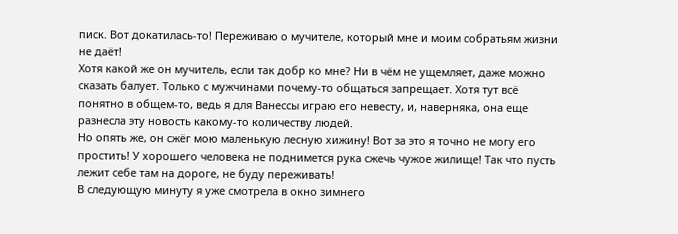писк. Вот докатилась-то! Переживаю о мучителе, который мне и моим собратьям жизни не даёт!
Хотя какой же он мучитель, если так добр ко мне? Ни в чём не ущемляет, даже можно сказать балует. Только с мужчинами почему-то общаться запрещает. Хотя тут всё понятно в общем-то, ведь я для Ванессы играю его невесту, и, наверняка, она еще разнесла эту новость какому-то количеству людей.
Но опять же, он сжёг мою маленькую лесную хижину! Вот за это я точно не могу его простить! У хорошего человека не поднимется рука сжечь чужое жилище! Так что пусть лежит себе там на дороге, не буду переживать!
В следующую минуту я уже смотрела в окно зимнего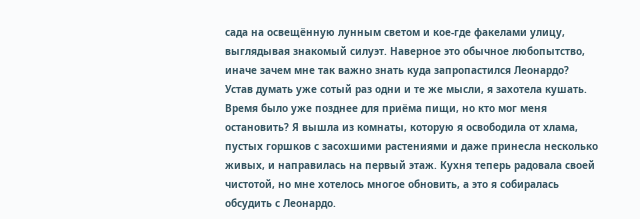сада на освещённую лунным светом и кое-где факелами улицу, выглядывая знакомый силуэт. Наверное это обычное любопытство, иначе зачем мне так важно знать куда запропастился Леонардо?
Устав думать уже сотый раз одни и те же мысли, я захотела кушать. Время было уже позднее для приёма пищи, но кто мог меня остановить? Я вышла из комнаты, которую я освободила от хлама, пустых горшков с засохшими растениями и даже принесла несколько живых, и направилась на первый этаж. Кухня теперь радовала своей чистотой, но мне хотелось многое обновить, а это я собиралась обсудить с Леонардо.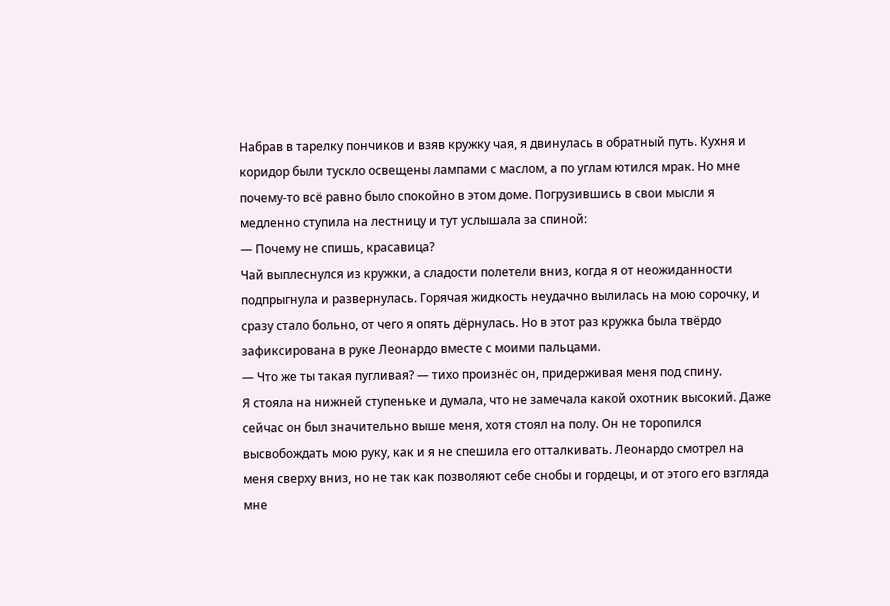Набрав в тарелку пончиков и взяв кружку чая, я двинулась в обратный путь. Кухня и коридор были тускло освещены лампами с маслом, а по углам ютился мрак. Но мне почему-то всё равно было спокойно в этом доме. Погрузившись в свои мысли я медленно ступила на лестницу и тут услышала за спиной:
— Почему не спишь, красавица?
Чай выплеснулся из кружки, а сладости полетели вниз, когда я от неожиданности подпрыгнула и развернулась. Горячая жидкость неудачно вылилась на мою сорочку, и сразу стало больно, от чего я опять дёрнулась. Но в этот раз кружка была твёрдо зафиксирована в руке Леонардо вместе с моими пальцами.
— Что же ты такая пугливая? — тихо произнёс он, придерживая меня под спину.
Я стояла на нижней ступеньке и думала, что не замечала какой охотник высокий. Даже сейчас он был значительно выше меня, хотя стоял на полу. Он не торопился высвобождать мою руку, как и я не спешила его отталкивать. Леонардо смотрел на меня сверху вниз, но не так как позволяют себе снобы и гордецы, и от этого его взгляда мне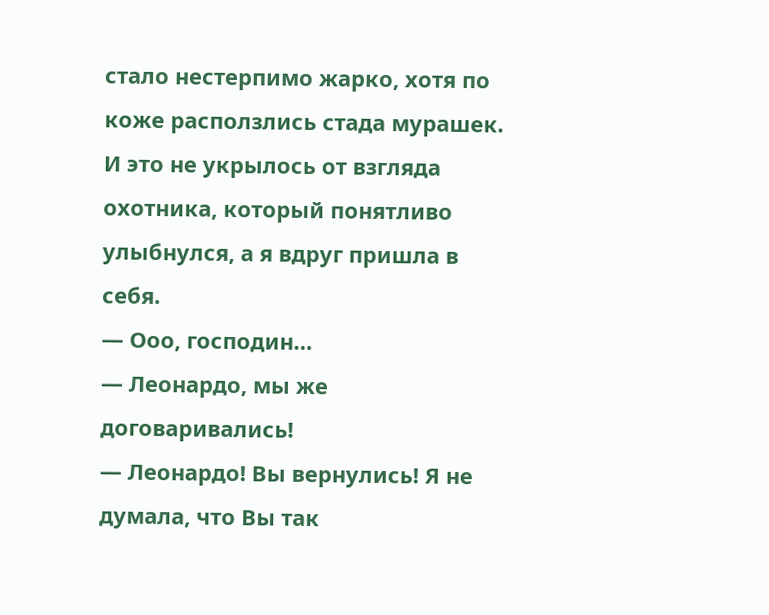стало нестерпимо жарко, хотя по коже расползлись стада мурашек. И это не укрылось от взгляда охотника, который понятливо улыбнулся, а я вдруг пришла в себя.
— Ооо, господин…
— Леонардо, мы же договаривались!
— Леонардо! Вы вернулись! Я не думала, что Вы так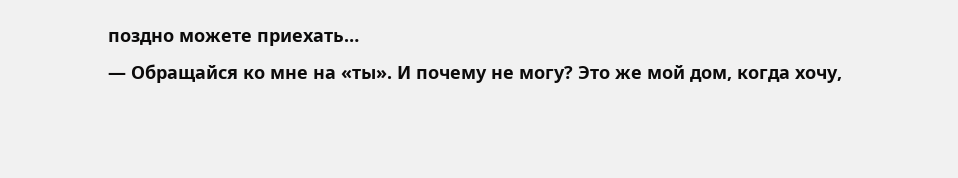поздно можете приехать…
— Обращайся ко мне на «ты». И почему не могу? Это же мой дом, когда хочу,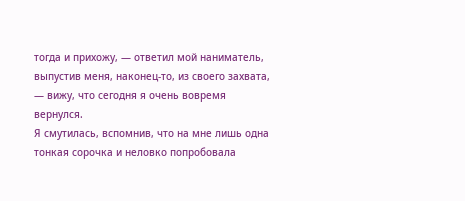тогда и прихожу, — ответил мой наниматель, выпустив меня, наконец-то, из своего захвата, — вижу, что сегодня я очень вовремя вернулся.
Я смутилась, вспомнив, что на мне лишь одна тонкая сорочка и неловко попробовала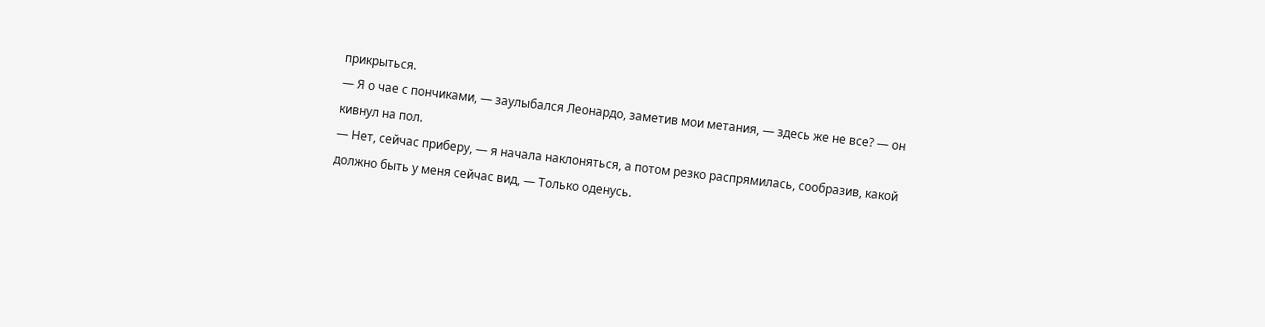прикрыться.
— Я о чае с пончиками, — заулыбался Леонардо, заметив мои метания, — здесь же не все? — он кивнул на пол.
— Нет, сейчас приберу, — я начала наклоняться, а потом резко распрямилась, сообразив, какой должно быть у меня сейчас вид, — Только оденусь.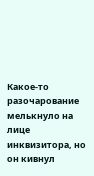Какое-то разочарование мелькнуло на лице инквизитора, но он кивнул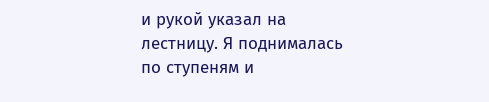и рукой указал на лестницу. Я поднималась по ступеням и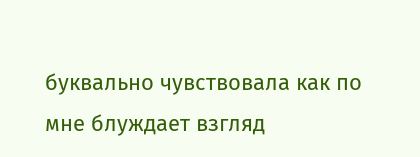буквально чувствовала как по мне блуждает взгляд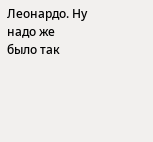Леонардо. Ну надо же было так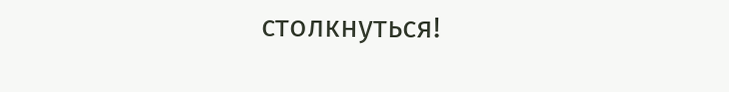столкнуться!